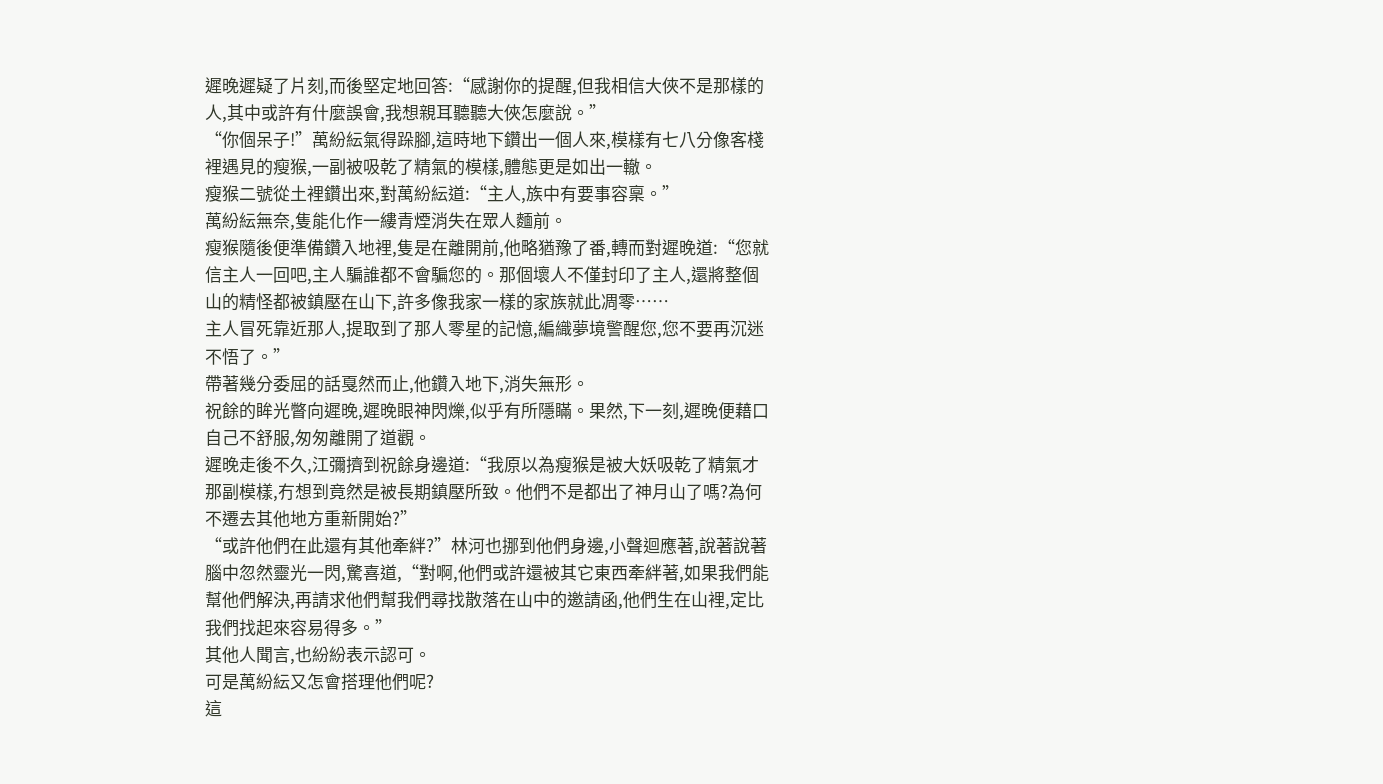遲晚遲疑了片刻,而後堅定地回答:“感謝你的提醒,但我相信大俠不是那樣的人,其中或許有什麼誤會,我想親耳聽聽大俠怎麼說。”
“你個呆子!”萬紛紜氣得跺腳,這時地下鑽出一個人來,模樣有七八分像客棧裡遇見的瘦猴,一副被吸乾了精氣的模樣,體態更是如出一轍。
瘦猴二號從土裡鑽出來,對萬紛紜道:“主人,族中有要事容稟。”
萬紛紜無奈,隻能化作一縷青煙消失在眾人麵前。
瘦猴隨後便準備鑽入地裡,隻是在離開前,他略猶豫了番,轉而對遲晚道:“您就信主人一回吧,主人騙誰都不會騙您的。那個壞人不僅封印了主人,還將整個山的精怪都被鎮壓在山下,許多像我家一樣的家族就此凋零……
主人冒死靠近那人,提取到了那人零星的記憶,編織夢境警醒您,您不要再沉迷不悟了。”
帶著幾分委屈的話戛然而止,他鑽入地下,消失無形。
祝餘的眸光瞥向遲晚,遲晚眼神閃爍,似乎有所隱瞞。果然,下一刻,遲晚便藉口自己不舒服,匆匆離開了道觀。
遲晚走後不久,江彌擠到祝餘身邊道:“我原以為瘦猴是被大妖吸乾了精氣才那副模樣,冇想到竟然是被長期鎮壓所致。他們不是都出了神月山了嗎?為何不遷去其他地方重新開始?”
“或許他們在此還有其他牽絆?”林河也挪到他們身邊,小聲迴應著,說著說著腦中忽然靈光一閃,驚喜道,“對啊,他們或許還被其它東西牽絆著,如果我們能幫他們解決,再請求他們幫我們尋找散落在山中的邀請函,他們生在山裡,定比我們找起來容易得多。”
其他人聞言,也紛紛表示認可。
可是萬紛紜又怎會搭理他們呢?
這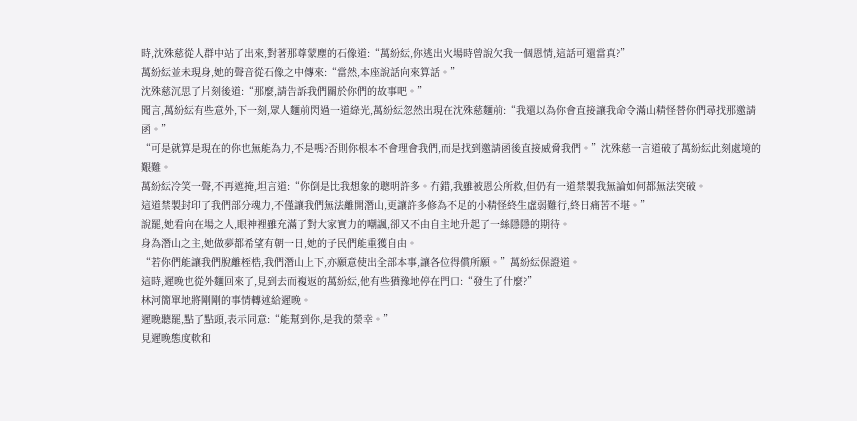時,沈殊慈從人群中站了出來,對著那尊蒙塵的石像道:“萬紛紜,你逃出火場時曾說欠我一個恩情,這話可還當真?”
萬紛紜並未現身,她的聲音從石像之中傳來:“當然,本座說話向來算話。”
沈殊慈沉思了片刻後道:“那麼,請告訴我們關於你們的故事吧。”
聞言,萬紛紜有些意外,下一刻,眾人麵前閃過一道綠光,萬紛紜忽然出現在沈殊慈麵前:“我還以為你會直接讓我命令滿山精怪替你們尋找那邀請函。”
“可是就算是現在的你也無能為力,不是嗎?否則你根本不會理會我們,而是找到邀請函後直接威脅我們。”沈殊慈一言道破了萬紛紜此刻處境的艱難。
萬紛紜冷笑一聲,不再遮掩,坦言道:“你倒是比我想象的聰明許多。冇錯,我雖被恩公所救,但仍有一道禁製我無論如何都無法突破。
這道禁製封印了我們部分魂力,不僅讓我們無法離開潛山,更讓許多修為不足的小精怪終生虛弱難行,終日痛苦不堪。”
說罷,她看向在場之人,眼神裡雖充滿了對大家實力的嘲諷,卻又不由自主地升起了一絲隱隱的期待。
身為潛山之主,她做夢都希望有朝一日,她的子民們能重獲自由。
“若你們能讓我們脫離桎梏,我們潛山上下,亦願意使出全部本事,讓各位得償所願。”萬紛紜保證道。
這時,遲晚也從外麵回來了,見到去而複返的萬紛紜,他有些猶豫地停在門口:“發生了什麼?”
林河簡單地將剛剛的事情轉述給遲晚。
遲晚聽罷,點了點頭,表示同意:“能幫到你,是我的榮幸。”
見遲晚態度軟和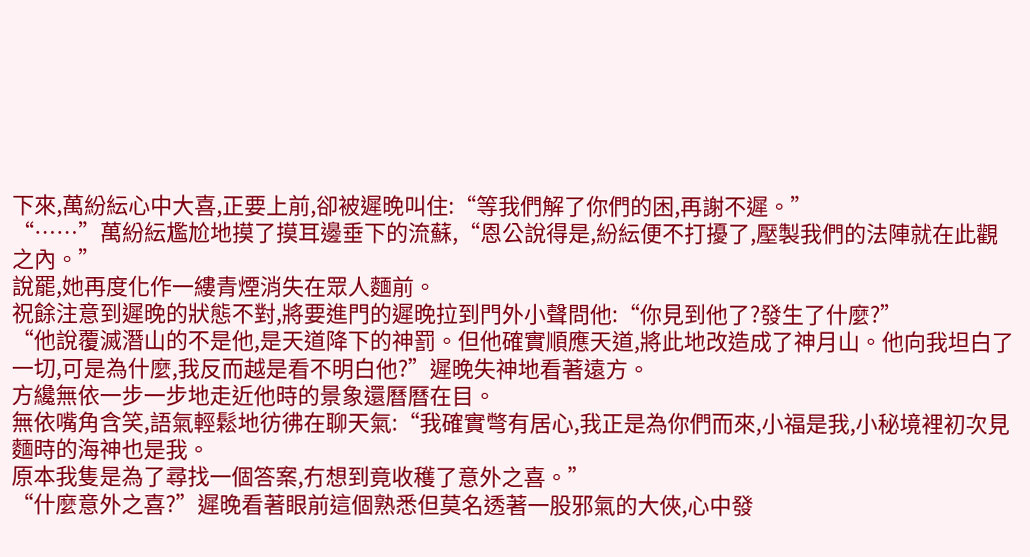下來,萬紛紜心中大喜,正要上前,卻被遲晚叫住:“等我們解了你們的困,再謝不遲。”
“……”萬紛紜尷尬地摸了摸耳邊垂下的流蘇,“恩公說得是,紛紜便不打擾了,壓製我們的法陣就在此觀之內。”
說罷,她再度化作一縷青煙消失在眾人麵前。
祝餘注意到遲晚的狀態不對,將要進門的遲晚拉到門外小聲問他:“你見到他了?發生了什麼?”
“他說覆滅潛山的不是他,是天道降下的神罰。但他確實順應天道,將此地改造成了神月山。他向我坦白了一切,可是為什麼,我反而越是看不明白他?”遲晚失神地看著遠方。
方纔無依一步一步地走近他時的景象還曆曆在目。
無依嘴角含笑,語氣輕鬆地彷彿在聊天氣:“我確實彆有居心,我正是為你們而來,小福是我,小秘境裡初次見麵時的海神也是我。
原本我隻是為了尋找一個答案,冇想到竟收穫了意外之喜。”
“什麼意外之喜?”遲晚看著眼前這個熟悉但莫名透著一股邪氣的大俠,心中發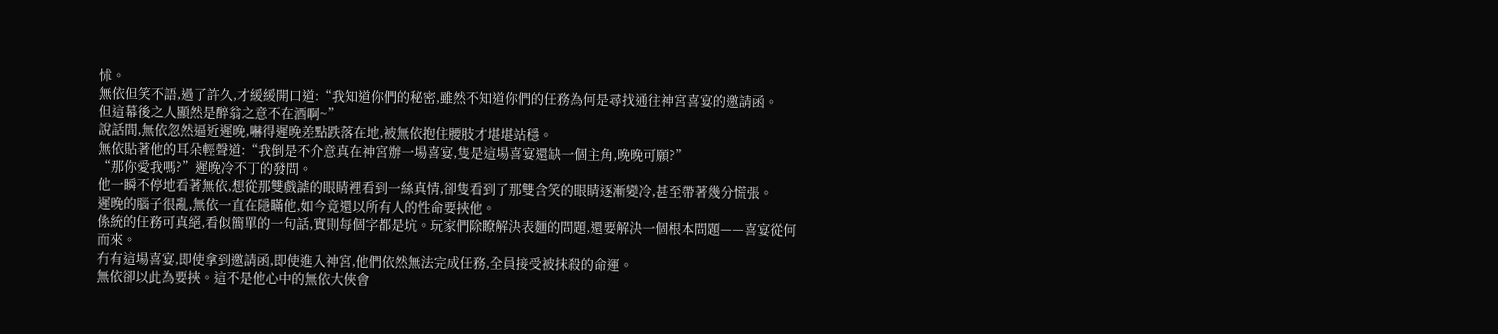怵。
無依但笑不語,過了許久,才緩緩開口道:“我知道你們的秘密,雖然不知道你們的任務為何是尋找通往神宮喜宴的邀請函。
但這幕後之人顯然是醉翁之意不在酒啊~”
說話間,無依忽然逼近遲晚,嚇得遲晚差點跌落在地,被無依抱住腰肢才堪堪站穩。
無依貼著他的耳朵輕聲道:“我倒是不介意真在神宮辦一場喜宴,隻是這場喜宴還缺一個主角,晚晚可願?”
“那你愛我嗎?”遲晚冷不丁的發問。
他一瞬不停地看著無依,想從那雙戲謔的眼睛裡看到一絲真情,卻隻看到了那雙含笑的眼睛逐漸變冷,甚至帶著幾分慌張。
遲晚的腦子很亂,無依一直在隱瞞他,如今竟還以所有人的性命要挾他。
係統的任務可真絕,看似簡單的一句話,實則每個字都是坑。玩家們除瞭解決表麵的問題,還要解決一個根本問題——喜宴從何而來。
冇有這場喜宴,即使拿到邀請函,即使進入神宮,他們依然無法完成任務,全員接受被抹殺的命運。
無依卻以此為要挾。這不是他心中的無依大俠會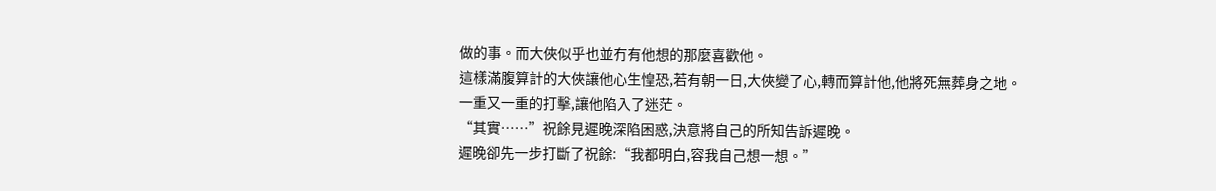做的事。而大俠似乎也並冇有他想的那麼喜歡他。
這樣滿腹算計的大俠讓他心生惶恐,若有朝一日,大俠變了心,轉而算計他,他將死無葬身之地。
一重又一重的打擊,讓他陷入了迷茫。
“其實……”祝餘見遲晚深陷困惑,決意將自己的所知告訴遲晚。
遲晚卻先一步打斷了祝餘:“我都明白,容我自己想一想。”